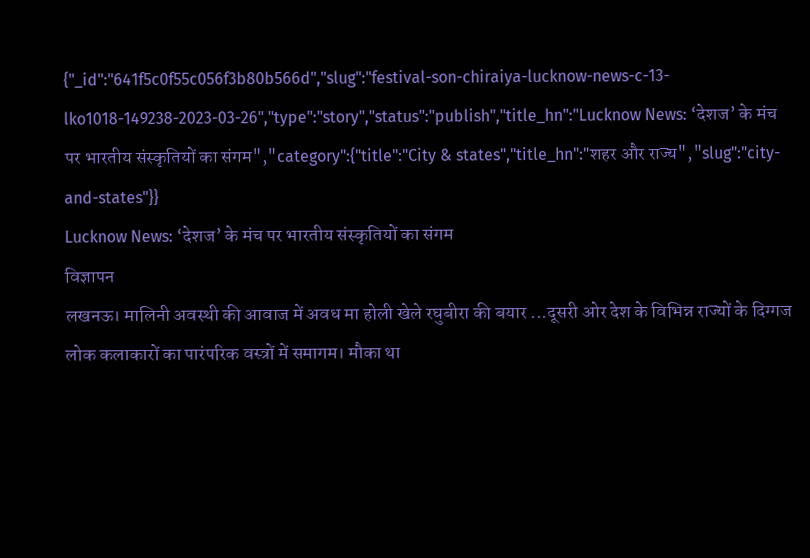{"_id":"641f5c0f55c056f3b80b566d","slug":"festival-son-chiraiya-lucknow-news-c-13-lko1018-149238-2023-03-26","type":"story","status":"publish","title_hn":"Lucknow News: ‘देशज’ के मंच पर भारतीय संस्कृतियों का संगम","category":{"title":"City & states","title_hn":"शहर और राज्य","slug":"city-and-states"}}
Lucknow News: ‘देशज’ के मंच पर भारतीय संस्कृतियों का संगम
विज्ञापन
लखनऊ। मालिनी अवस्थी की आवाज में अवध मा होली खेले रघुबीरा की बयार ...दूसरी ओर देश के विभिन्न राज्यों के दिग्गज लोक कलाकारों का पारंपरिक वस्त्रों में समागम। मौका था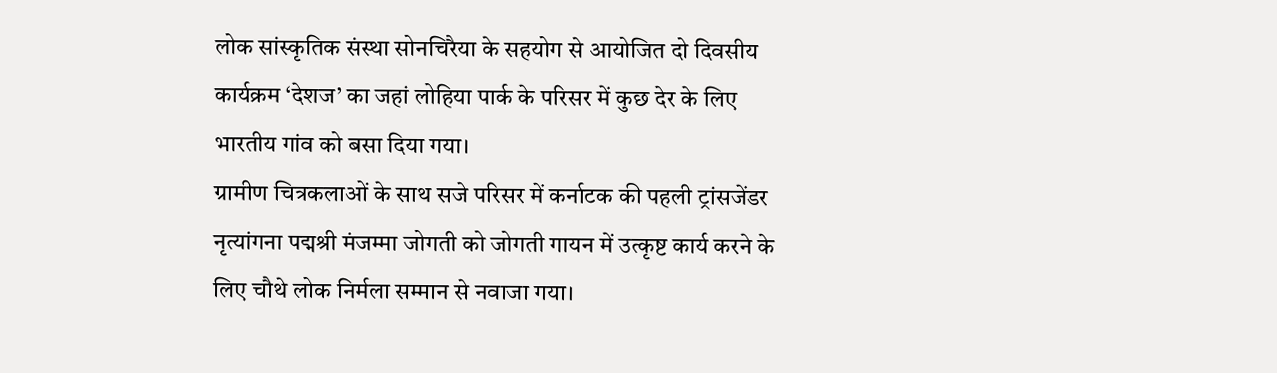लोक सांस्कृतिक संस्था सोनचिरैया के सहयोग से आयोजित दो दिवसीय कार्यक्रम ‘देशज’ का जहां लोहिया पार्क के परिसर में कुछ देर के लिए भारतीय गांव को बसा दिया गया।
ग्रामीण चित्रकलाओं के साथ सजे परिसर में कर्नाटक की पहली ट्रांसजेंडर नृत्यांगना पद्मश्री मंजम्मा जोगती को जोगती गायन में उत्कृष्ट कार्य करने के लिए चौथे लोक निर्मला सम्मान से नवाजा गया।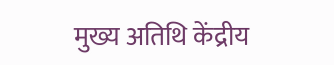मुख्य अतिथि केंद्रीय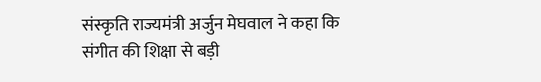संस्कृति राज्यमंत्री अर्जुन मेघवाल ने कहा कि संगीत की शिक्षा से बड़ी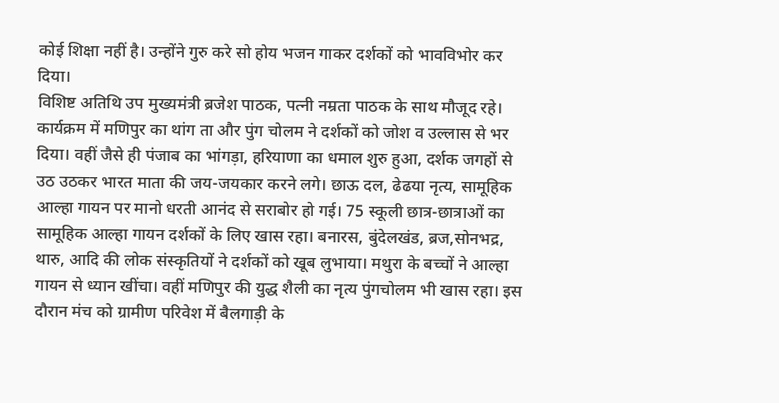कोई शिक्षा नहीं है। उन्होंने गुरु करे सो होय भजन गाकर दर्शकों को भावविभोर कर दिया।
विशिष्ट अतिथि उप मुख्यमंत्री ब्रजेश पाठक, पत्नी नम्रता पाठक के साथ मौजूद रहे। कार्यक्रम में मणिपुर का थांग ता और पुंग चोलम ने दर्शकों को जोश व उल्लास से भर दिया। वहीं जैसे ही पंजाब का भांगड़ा, हरियाणा का धमाल शुरु हुआ, दर्शक जगहों से उठ उठकर भारत माता की जय-जयकार करने लगे। छाऊ दल, ढेढया नृत्य, सामूहिक आल्हा गायन पर मानो धरती आनंद से सराबोर हो गई। 75 स्कूली छात्र-छात्राओं का सामूहिक आल्हा गायन दर्शकों के लिए खास रहा। बनारस, बुंदेलखंड, ब्रज,सोनभद्र, थारु, आदि की लोक संस्कृतियों ने दर्शकों को खूब लुभाया। मथुरा के बच्चों ने आल्हा गायन से ध्यान खींचा। वहीं मणिपुर की युद्ध शैली का नृत्य पुंगचोलम भी खास रहा। इस दौरान मंच को ग्रामीण परिवेश में बैलगाड़ी के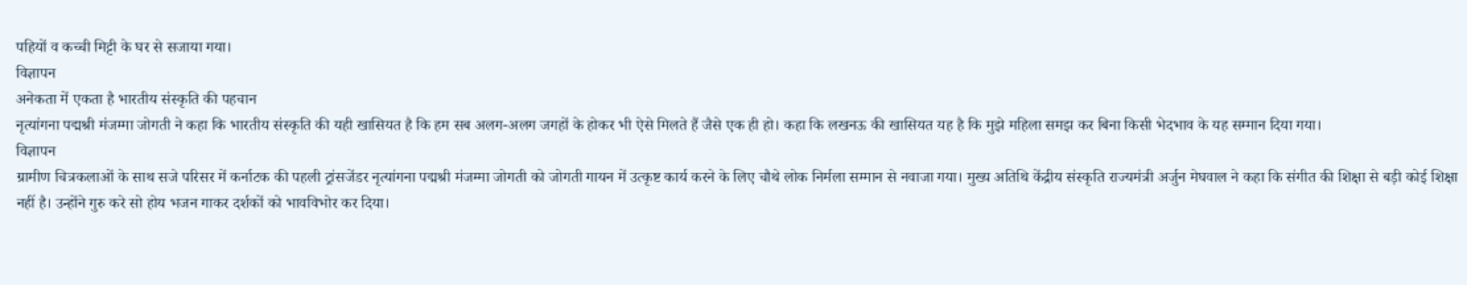पहियों व कच्ची मिट्टी के घर से सजाया गया।
विज्ञापन
अनेकता में एकता है भारतीय संस्कृति की पहचान
नृत्यांगना पद्मश्री मंजम्मा जोगती ने कहा कि भारतीय संस्कृति की यही खासियत है कि हम सब अलग-अलग जगहों के होकर भी ऐसे मिलते हैं जैसे एक ही हो। कहा कि लखनऊ की खासियत यह है कि मुझे महिला समझ कर बिना किसी भेदभाव के यह सम्मान दिया गया।
विज्ञापन
ग्रामीण चित्रकलाओं के साथ सजे परिसर में कर्नाटक की पहली ट्रांसजेंडर नृत्यांगना पद्मश्री मंजम्मा जोगती को जोगती गायन में उत्कृष्ट कार्य करने के लिए चौथे लोक निर्मला सम्मान से नवाजा गया। मुख्य अतिथि केंद्रीय संस्कृति राज्यमंत्री अर्जुन मेघवाल ने कहा कि संगीत की शिक्षा से बड़ी कोई शिक्षा नहीं है। उन्होंने गुरु करे सो होय भजन गाकर दर्शकों को भावविभोर कर दिया।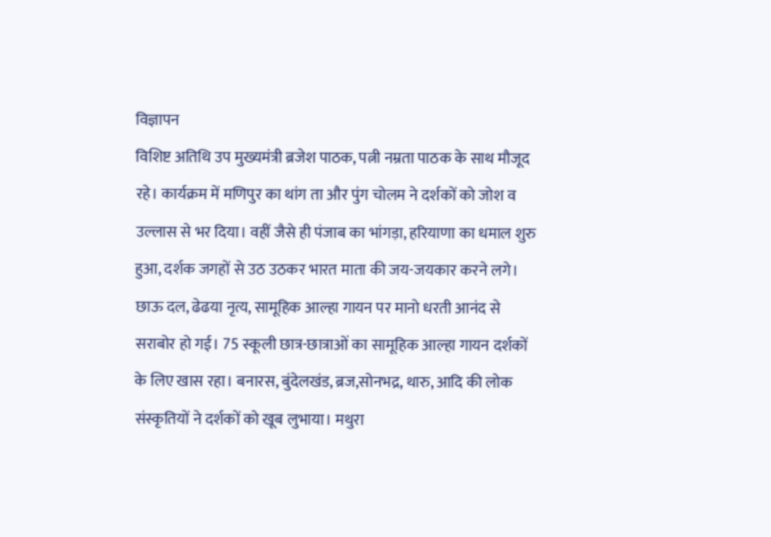विज्ञापन
विशिष्ट अतिथि उप मुख्यमंत्री ब्रजेश पाठक, पत्नी नम्रता पाठक के साथ मौजूद रहे। कार्यक्रम में मणिपुर का थांग ता और पुंग चोलम ने दर्शकों को जोश व उल्लास से भर दिया। वहीं जैसे ही पंजाब का भांगड़ा, हरियाणा का धमाल शुरु हुआ, दर्शक जगहों से उठ उठकर भारत माता की जय-जयकार करने लगे। छाऊ दल, ढेढया नृत्य, सामूहिक आल्हा गायन पर मानो धरती आनंद से सराबोर हो गई। 75 स्कूली छात्र-छात्राओं का सामूहिक आल्हा गायन दर्शकों के लिए खास रहा। बनारस, बुंदेलखंड, ब्रज,सोनभद्र, थारु, आदि की लोक संस्कृतियों ने दर्शकों को खूब लुभाया। मथुरा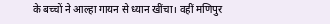के बच्चों ने आल्हा गायन से ध्यान खींचा। वहीं मणिपुर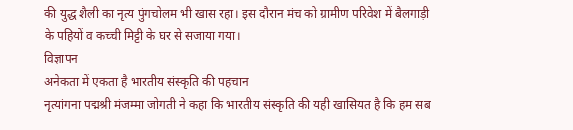की युद्ध शैली का नृत्य पुंगचोलम भी खास रहा। इस दौरान मंच को ग्रामीण परिवेश में बैलगाड़ी के पहियों व कच्ची मिट्टी के घर से सजाया गया।
विज्ञापन
अनेकता में एकता है भारतीय संस्कृति की पहचान
नृत्यांगना पद्मश्री मंजम्मा जोगती ने कहा कि भारतीय संस्कृति की यही खासियत है कि हम सब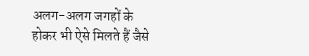अलग-अलग जगहों के होकर भी ऐसे मिलते हैं जैसे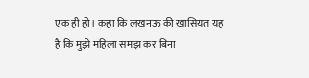एक ही हो। कहा कि लखनऊ की खासियत यह है कि मुझे महिला समझ कर बिना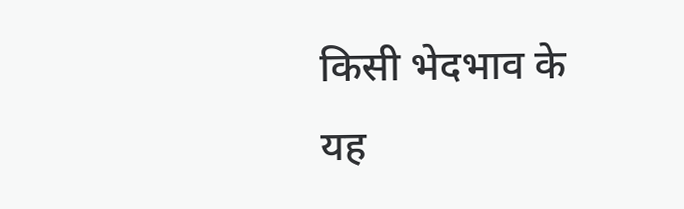किसी भेदभाव के यह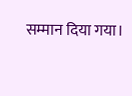सम्मान दिया गया।